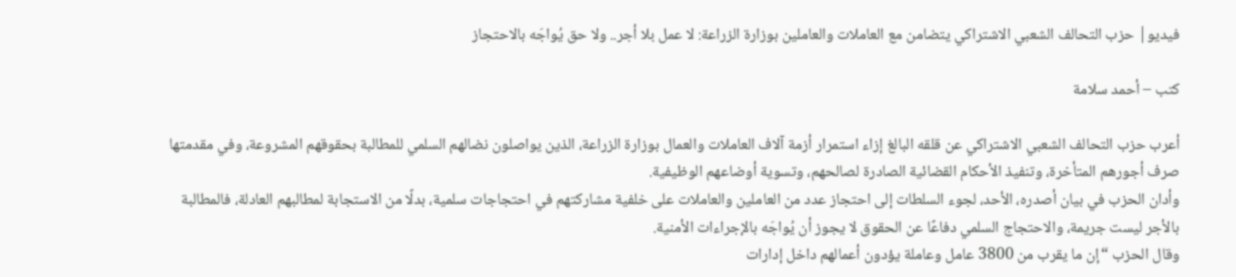فيديو| حزب التحالف الشعبي الاشتراكي يتضامن مع العاملات والعاملين بوزارة الزراعة: لا عمل بلا أجر.. ولا حق يُواجَه بالاحتجاز

كتب – أحمد سلامة

أعرب حزب التحالف الشعبي الاشتراكي عن قلقه البالغ إزاء استمرار أزمة آلاف العاملات والعمال بوزارة الزراعة، الذين يواصلون نضالهم السلمي للمطالبة بحقوقهم المشروعة، وفي مقدمتها صرف أجورهم المتأخرة، وتنفيذ الأحكام القضائية الصادرة لصالحهم، وتسوية أوضاعهم الوظيفية.
وأدان الحزب في بيان أصدره، الأحد، لجوء السلطات إلى احتجاز عدد من العاملين والعاملات على خلفية مشاركتهم في احتجاجات سلمية، بدلًا من الاستجابة لمطالبهم العادلة، فالمطالبة بالأجر ليست جريمة، والاحتجاج السلمي دفاعًا عن الحقوق لا يجوز أن يُواجَه بالإجراءات الأمنية.
وقال الحزب “إن ما يقرب من 3800 عامل وعاملة يؤدون أعمالهم داخل إدارات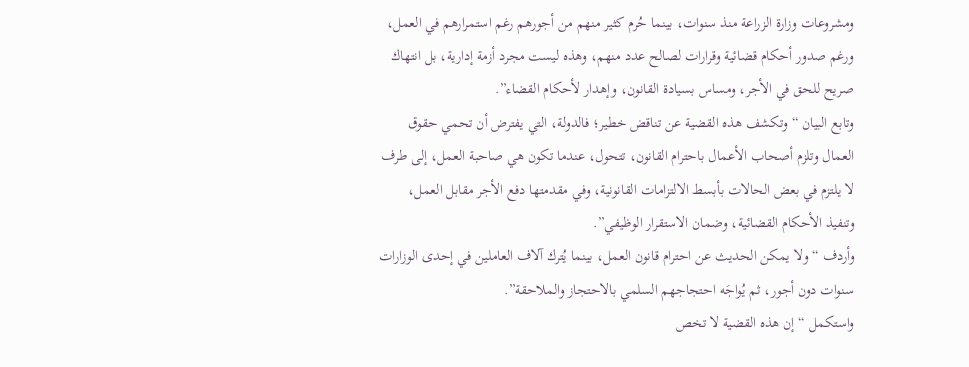ومشروعات وزارة الزراعة منذ سنوات، بينما حُرم كثير منهم من أجورهم رغم استمرارهم في العمل، ورغم صدور أحكام قضائية وقرارات لصالح عدد منهم، وهذه ليست مجرد أزمة إدارية، بل انتهاك صريح للحق في الأجر، ومساس بسيادة القانون، وإهدار لأحكام القضاء”.
وتابع البيان “وتكشف هذه القضية عن تناقض خطير؛ فالدولة، التي يفترض أن تحمي حقوق العمال وتلزم أصحاب الأعمال باحترام القانون، تتحول، عندما تكون هي صاحبة العمل، إلى طرف لا يلتزم في بعض الحالات بأبسط الالتزامات القانونية، وفي مقدمتها دفع الأجر مقابل العمل، وتنفيذ الأحكام القضائية، وضمان الاستقرار الوظيفي”.
وأردف “ولا يمكن الحديث عن احترام قانون العمل، بينما يُترك آلاف العاملين في إحدى الوزارات سنوات دون أجور، ثم يُواجَه احتجاجهم السلمي بالاحتجاز والملاحقة”.
واستكمل “إن هذه القضية لا تخص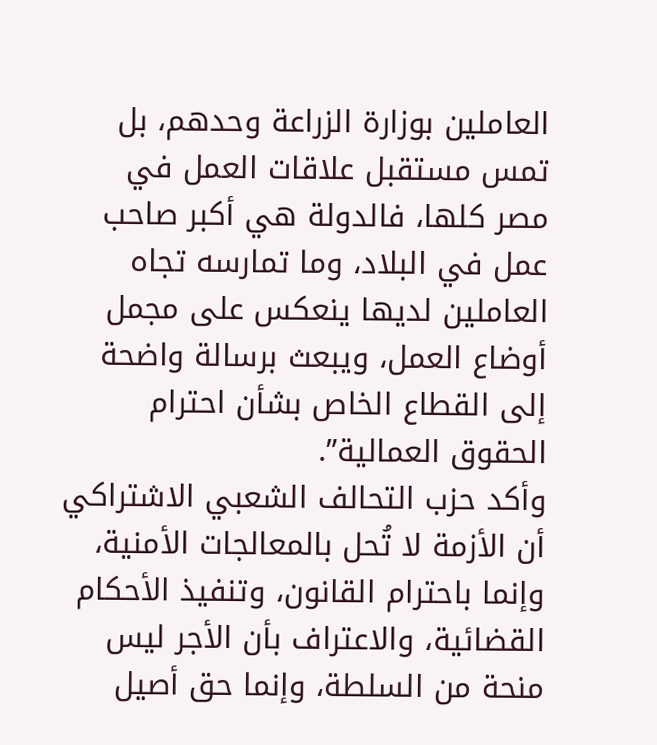العاملين بوزارة الزراعة وحدهم، بل تمس مستقبل علاقات العمل في مصر كلها، فالدولة هي أكبر صاحب عمل في البلاد، وما تمارسه تجاه العاملين لديها ينعكس على مجمل أوضاع العمل، ويبعث برسالة واضحة إلى القطاع الخاص بشأن احترام الحقوق العمالية”.
وأكد حزب التحالف الشعبي الاشتراكي أن الأزمة لا تُحل بالمعالجات الأمنية، وإنما باحترام القانون، وتنفيذ الأحكام القضائية، والاعتراف بأن الأجر ليس منحة من السلطة، وإنما حق أصيل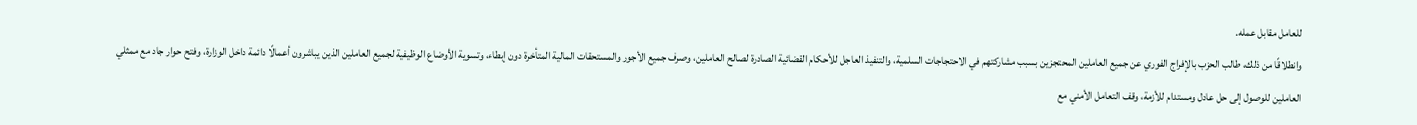للعامل مقابل عمله.
وانطلاقًا من ذلك، طالب الحزب بالإفراج الفوري عن جميع العاملين المحتجزين بسبب مشاركتهم في الاحتجاجات السلمية، والتنفيذ العاجل للأحكام القضائية الصادرة لصالح العاملين، وصرف جميع الأجور والمستحقات المالية المتأخرة دون إبطاء، وتسوية الأوضاع الوظيفية لجميع العاملين الذين يباشرون أعمالًا دائمة داخل الوزارة، وفتح حوار جاد مع ممثلي العاملين للوصول إلى حل عادل ومستدام للأزمة، وقف التعامل الأمني مع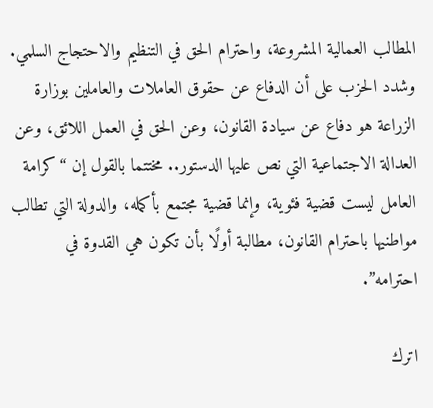المطالب العمالية المشروعة، واحترام الحق في التنظيم والاحتجاج السلمي.
وشدد الحزب على أن الدفاع عن حقوق العاملات والعاملين بوزارة الزراعة هو دفاع عن سيادة القانون، وعن الحق في العمل اللائق، وعن العدالة الاجتماعية التي نص عليها الدستور.. مختتما بالقول إن “كرامة العامل ليست قضية فئوية، وإنما قضية مجتمع بأكمله، والدولة التي تطالب مواطنيها باحترام القانون، مطالبة أولًا بأن تكون هي القدوة في احترامه”.

اترك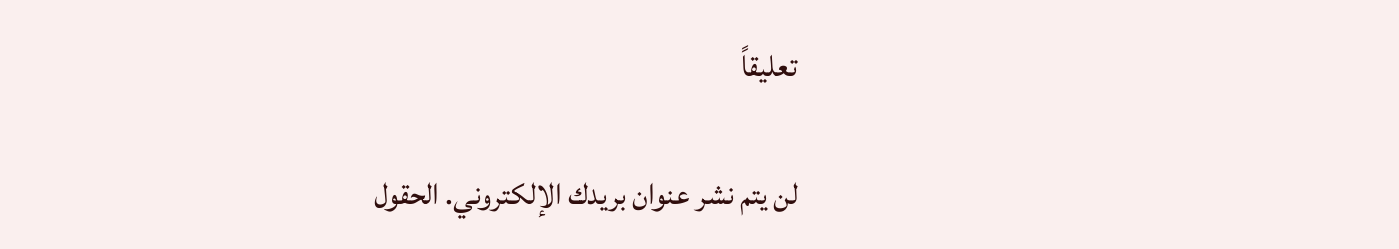تعليقاً

لن يتم نشر عنوان بريدك الإلكتروني. الحقول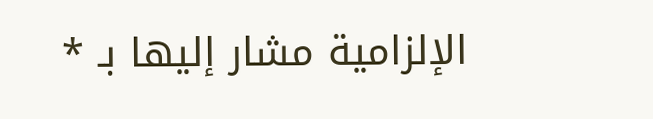الإلزامية مشار إليها بـ *